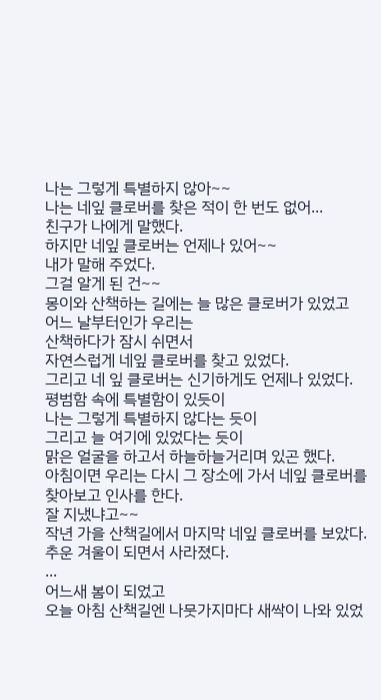나는 그렇게 특별하지 않아~~
나는 네잎 클로버를 찾은 적이 한 번도 없어...
친구가 나에게 말했다.
하지만 네잎 클로버는 언제나 있어~~
내가 말해 주었다.
그걸 알게 된 건~~
몽이와 산책하는 길에는 늘 많은 클로버가 있었고
어느 날부터인가 우리는
산책하다가 잠시 쉬면서
자연스럽게 네잎 클로버를 찾고 있었다.
그리고 네 잎 클로버는 신기하게도 언제나 있었다.
평범함 속에 특별함이 있듯이
나는 그렇게 특별하지 않다는 듯이
그리고 늘 여기에 있었다는 듯이
맑은 얼굴을 하고서 하늘하늘거리며 있곤 했다.
아침이면 우리는 다시 그 장소에 가서 네잎 클로버를 찾아보고 인사를 한다.
잘 지냈냐고~~
작년 가을 산책길에서 마지막 네잎 클로버를 보았다.
추운 겨울이 되면서 사라졌다.
...
어느새 봄이 되었고
오늘 아침 산책길엔 나뭇가지마다 새싹이 나와 있었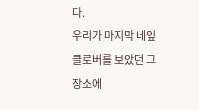다.
우리가 마지막 네잎 클로버를 보았던 그 장소에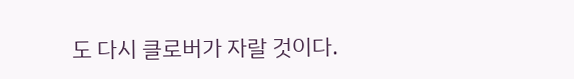도 다시 클로버가 자랄 것이다.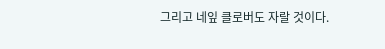그리고 네잎 클로버도 자랄 것이다.